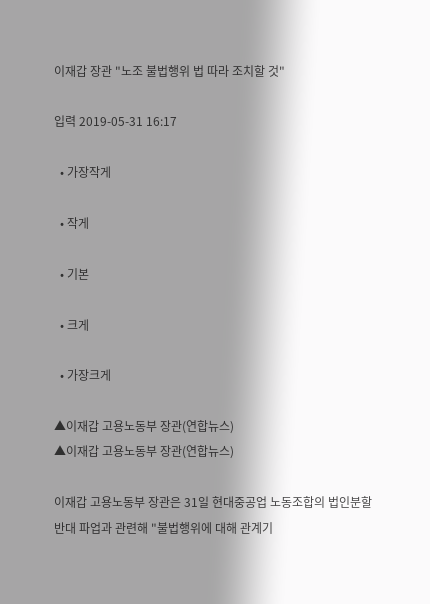이재갑 장관 "노조 불법행위 법 따라 조치할 것"

입력 2019-05-31 16:17

  • 가장작게

  • 작게

  • 기본

  • 크게

  • 가장크게

▲이재갑 고용노동부 장관(연합뉴스)
▲이재갑 고용노동부 장관(연합뉴스)

이재갑 고용노동부 장관은 31일 현대중공업 노동조합의 법인분할 반대 파업과 관련해 "불법행위에 대해 관계기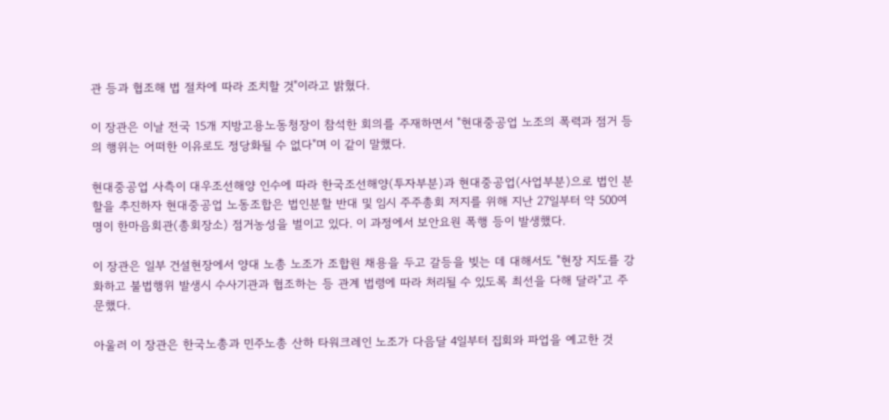관 등과 협조해 법 절차에 따라 조치할 것"이라고 밝혔다.

이 장관은 이날 전국 15개 지방고용노동청장이 참석한 회의를 주재하면서 "현대중공업 노조의 폭력과 점거 등의 행위는 어떠한 이유로도 정당화될 수 없다"며 이 같이 말했다.

현대중공업 사측이 대우조선해양 인수에 따라 한국조선해양(투자부분)과 현대중공업(사업부분)으로 법인 분할을 추진하자 현대중공업 노동조합은 법인분할 반대 및 임시 주주총회 저지를 위해 지난 27일부터 약 500여명이 한마음회관(총회장소) 점거농성을 벌이고 있다. 이 과정에서 보안요원 폭행 등이 발생했다.

이 장관은 일부 건설현장에서 양대 노총 노조가 조합원 채용을 두고 갈등을 빚는 데 대해서도 "현장 지도를 강화하고 불법행위 발생시 수사기관과 협조하는 등 관계 법령에 따라 처리될 수 있도록 최선을 다해 달라"고 주문했다.

아울러 이 장관은 한국노총과 민주노총 산하 타워크레인 노조가 다음달 4일부터 집회와 파업을 예고한 것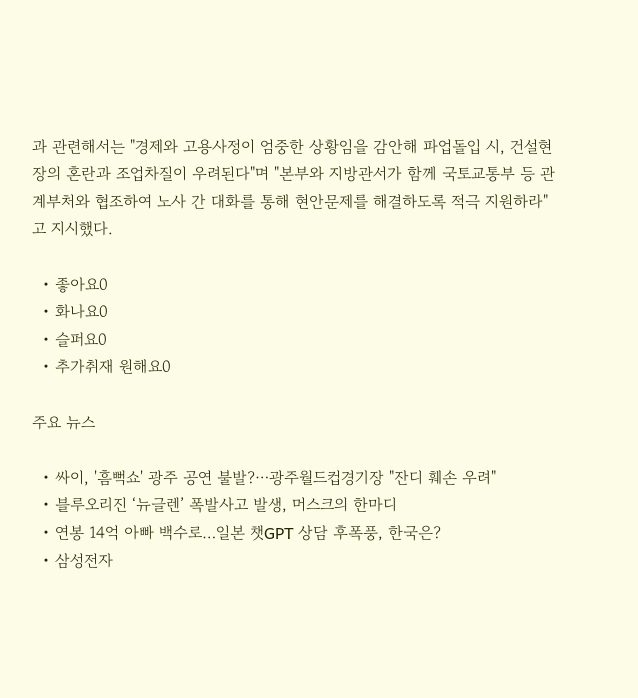과 관련해서는 "경제와 고용사정이 엄중한 상황임을 감안해 파업돌입 시, 건설현장의 혼란과 조업차질이 우려된다"며 "본부와 지방관서가 함께 국토교통부 등 관계부처와 협조하여 노사 간 대화를 통해 현안문제를 해결하도록 적극 지원하라"고 지시했다.

  • 좋아요0
  • 화나요0
  • 슬퍼요0
  • 추가취재 원해요0

주요 뉴스

  • 싸이, '흠뻑쇼' 광주 공연 불발?⋯광주월드컵경기장 "잔디 훼손 우려"
  • 블루오리진 ‘뉴글렌’ 폭발사고 발생, 머스크의 한마디
  • 연봉 14억 아빠 백수로…일본 챗GPT 상담 후폭풍, 한국은?
  • 삼성전자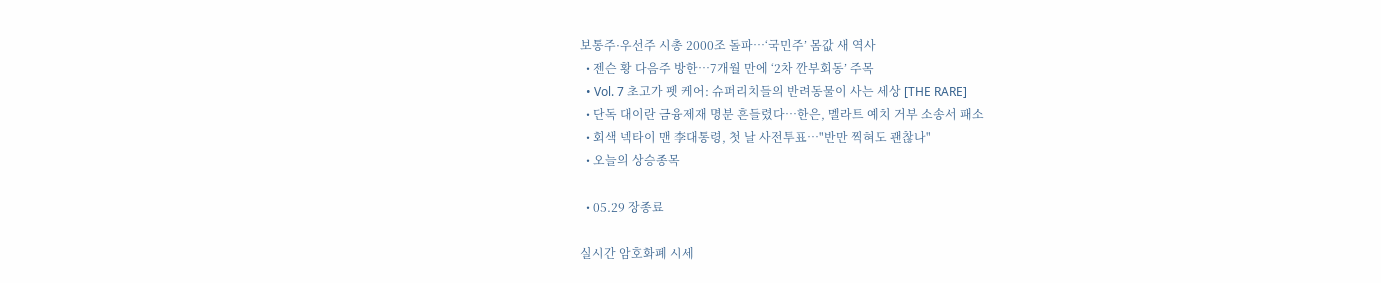보통주·우선주 시총 2000조 돌파…‘국민주’ 몸값 새 역사
  • 젠슨 황 다음주 방한…7개월 만에 ‘2차 깐부회동’ 주목
  • Vol. 7 초고가 펫 케어: 슈퍼리치들의 반려동물이 사는 세상 [THE RARE]
  • 단독 대이란 금융제재 명분 흔들렸다…한은, 멜라트 예치 거부 소송서 패소
  • 회색 넥타이 맨 李대통령, 첫 날 사전투표…"반만 찍혀도 괜찮나"
  • 오늘의 상승종목

  • 05.29 장종료

실시간 암호화폐 시세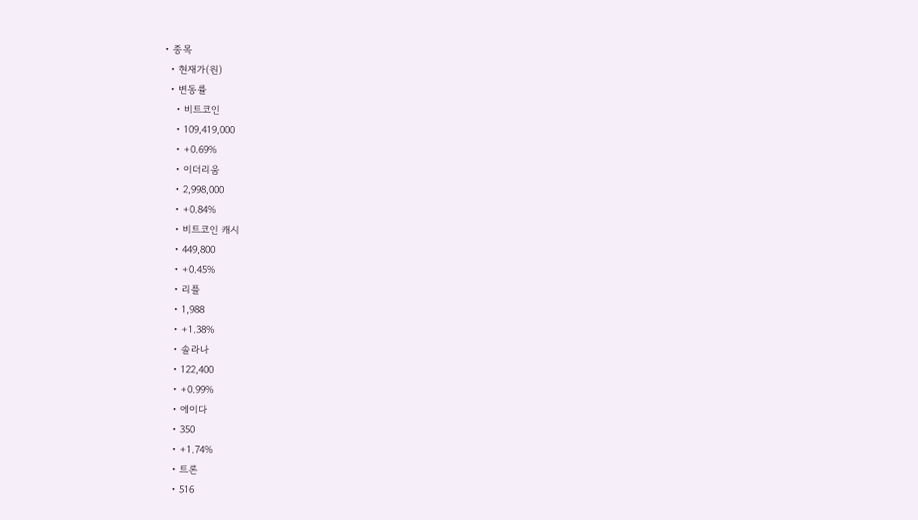• 종목
  • 현재가(원)
  • 변동률
    • 비트코인
    • 109,419,000
    • +0.69%
    • 이더리움
    • 2,998,000
    • +0.84%
    • 비트코인 캐시
    • 449,800
    • +0.45%
    • 리플
    • 1,988
    • +1.38%
    • 솔라나
    • 122,400
    • +0.99%
    • 에이다
    • 350
    • +1.74%
    • 트론
    • 516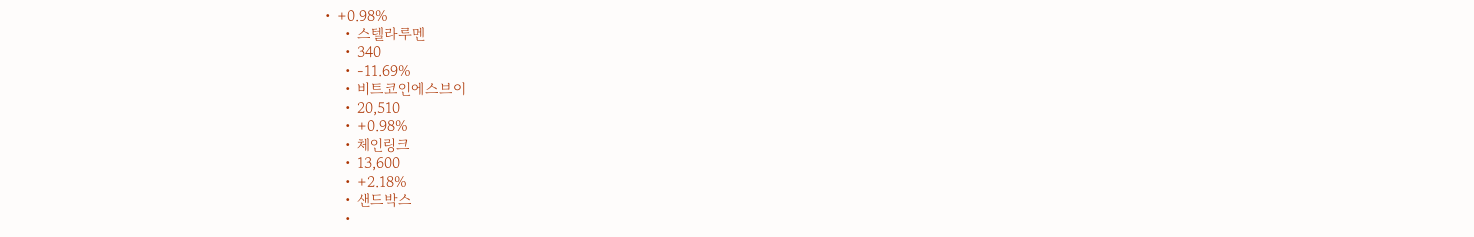• +0.98%
    • 스텔라루멘
    • 340
    • -11.69%
    • 비트코인에스브이
    • 20,510
    • +0.98%
    • 체인링크
    • 13,600
    • +2.18%
    • 샌드박스
    •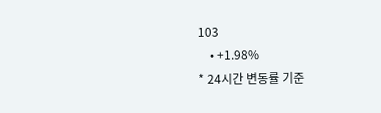103
    • +1.98%
* 24시간 변동률 기준